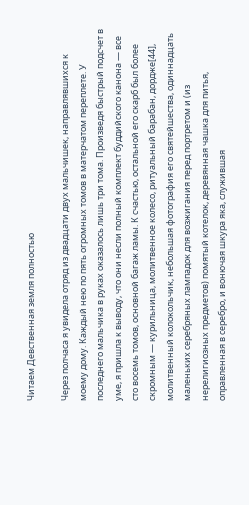Читаем Девственная земля полностью

Через полчаса я увидела отряд из двадцати двух мальчишек, направлявшихся к моему дому. Каждый нею по пять огромных томов в матерчатом переплете. У последнего мальчика в руках оказалось лишь три тома. Произведя быстрый подсчет в уме, я пришла к выводу, что они несли полный комплект буддийского канона — все сто восемь томов, основной багаж ламы. К счастью, остальной его скарб был более скромным — курильница, молитвенное колесо, ритуальный барабан, дордже[44], молитвенный колокольчик, небольшая фотография его святейшества, одиннадцать маленьких серебряных лампадок для возжигания перед портретом и (из нерелигиозных предметов) помятый котелок, деревянная чашка для питья, оправленная в серебро, и вонючая шкура яка, служившая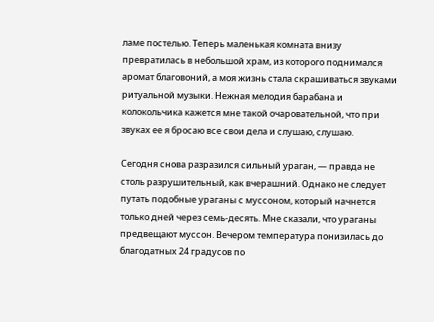ламе постелью. Теперь маленькая комната внизу превратилась в небольшой храм, из которого поднимался аромат благовоний, а моя жизнь стала скрашиваться звуками ритуальной музыки. Нежная мелодия барабана и колокольчика кажется мне такой очаровательной, что при звуках ее я бросаю все свои дела и слушаю, слушаю.

Сегодня снова разразился сильный ураган, — правда не столь разрушительный, как вчерашний. Однако не следует путать подобные ураганы с муссоном, который начнется только дней через семь-десять. Мне сказали, что ураганы предвещают муссон. Вечером температура понизилась до благодатных 24 градусов по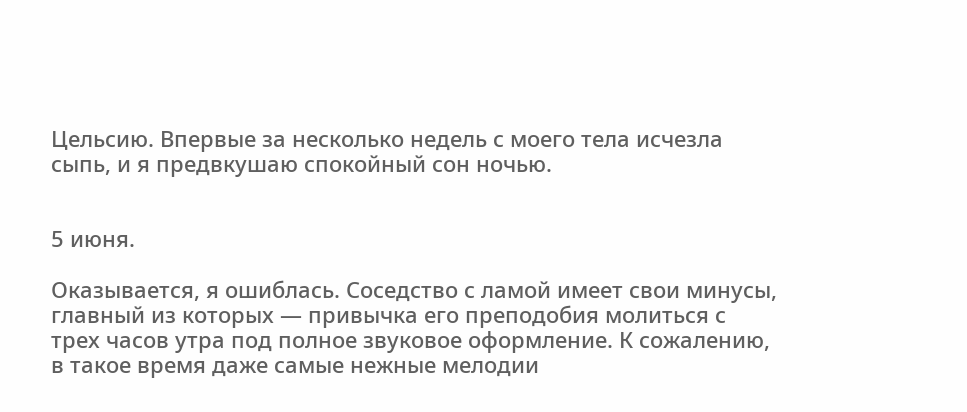Цельсию. Впервые за несколько недель с моего тела исчезла сыпь, и я предвкушаю спокойный сон ночью.


5 июня.

Оказывается, я ошиблась. Соседство с ламой имеет свои минусы, главный из которых — привычка его преподобия молиться с трех часов утра под полное звуковое оформление. К сожалению, в такое время даже самые нежные мелодии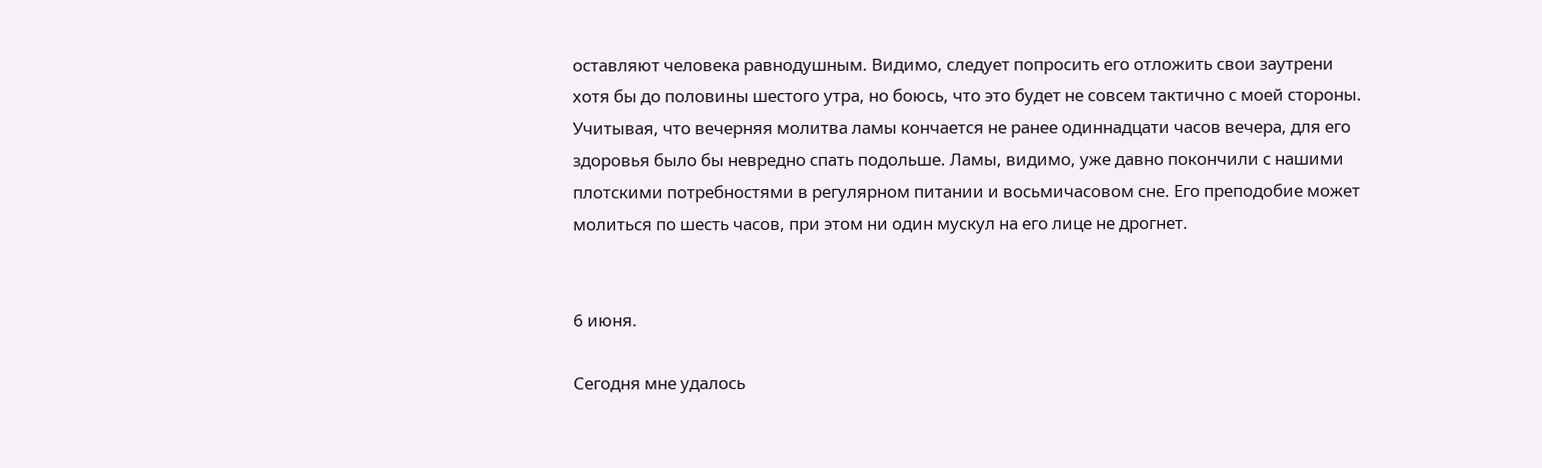оставляют человека равнодушным. Видимо, следует попросить его отложить свои заутрени хотя бы до половины шестого утра, но боюсь, что это будет не совсем тактично с моей стороны. Учитывая, что вечерняя молитва ламы кончается не ранее одиннадцати часов вечера, для его здоровья было бы невредно спать подольше. Ламы, видимо, уже давно покончили с нашими плотскими потребностями в регулярном питании и восьмичасовом сне. Его преподобие может молиться по шесть часов, при этом ни один мускул на его лице не дрогнет.


6 июня.

Сегодня мне удалось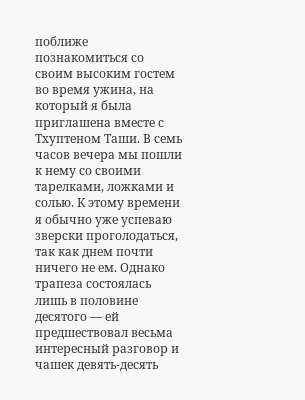поближе познакомиться со своим высоким гостем во время ужина, на который я была приглашена вместе с Тхуптеном Таши. В семь часов вечера мы пошли к нему со своими тарелками, ложками и солью. К этому времени я обычно уже успеваю зверски проголодаться, так как днем почти ничего не ем. Однако трапеза состоялась лишь в половине десятого — ей предшествовал весьма интересный разговор и чашек девять-десять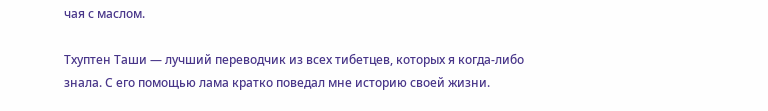чая с маслом.

Тхуптен Таши — лучший переводчик из всех тибетцев, которых я когда-либо знала. С его помощью лама кратко поведал мне историю своей жизни.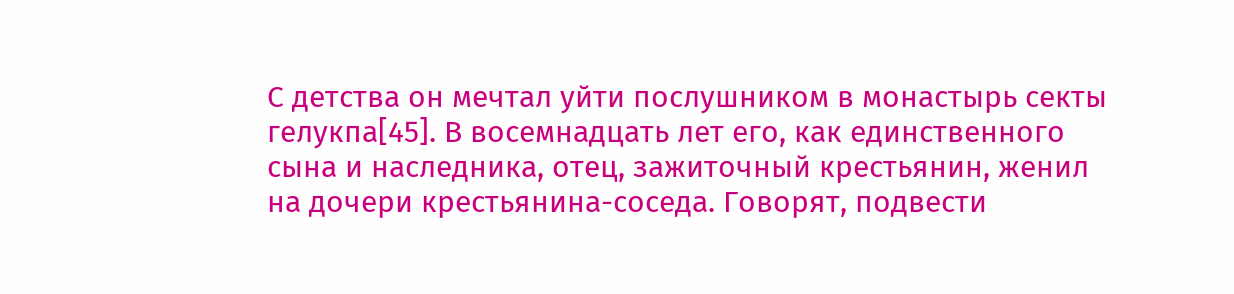С детства он мечтал уйти послушником в монастырь секты гелукпа[45]. В восемнадцать лет его, как единственного сына и наследника, отец, зажиточный крестьянин, женил на дочери крестьянина-соседа. Говорят, подвести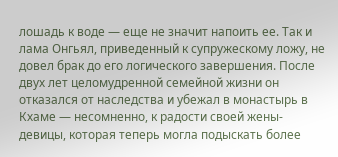лошадь к воде — еще не значит напоить ее. Так и лама Онгьял, приведенный к супружескому ложу, не довел брак до его логического завершения. После двух лет целомудренной семейной жизни он отказался от наследства и убежал в монастырь в Кхаме — несомненно, к радости своей жены-девицы, которая теперь могла подыскать более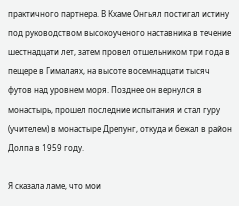практичного партнера. В Кхаме Онгьял постигал истину под руководством высокоученого наставника в течение шестнадцати лет, затем провел отшельником три года в пещере в Гималаях, на высоте восемнадцати тысяч футов над уровнем моря. Позднее он вернулся в монастырь, прошел последние испытания и стал гуру (учителем) в монастыре Дрепунг, откуда и бежал в район Долпа в 1959 году.

Я сказала ламе, что мои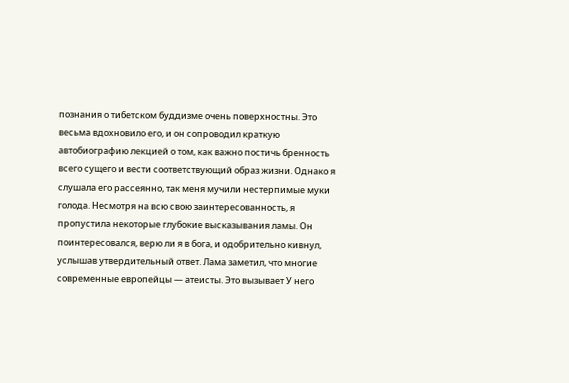познания о тибетском буддизме очень поверхностны. Это весьма вдохновило его, и он сопроводил краткую автобиографию лекцией о том, как важно постичь бренность всего сущего и вести соответствующий образ жизни. Однако я слушала его рассеянно, так меня мучили нестерпимые муки голода. Несмотря на всю свою заинтересованность, я пропустила некоторые глубокие высказывания ламы. Он поинтересовался, верю ли я в бога, и одобрительно кивнул, услышав утвердительный ответ. Лама заметил, что многие современные европейцы — атеисты. Это вызывает У него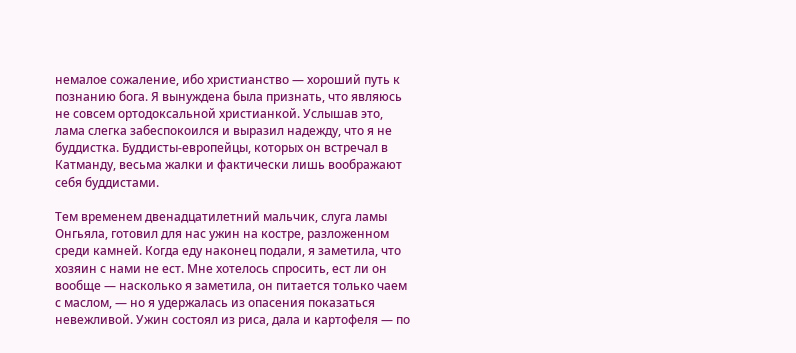немалое сожаление, ибо христианство — хороший путь к познанию бога. Я вынуждена была признать, что являюсь не совсем ортодоксальной христианкой. Услышав это, лама слегка забеспокоился и выразил надежду, что я не буддистка. Буддисты-европейцы, которых он встречал в Катманду, весьма жалки и фактически лишь воображают себя буддистами.

Тем временем двенадцатилетний мальчик, слуга ламы Онгьяла, готовил для нас ужин на костре, разложенном среди камней. Когда еду наконец подали, я заметила, что хозяин с нами не ест. Мне хотелось спросить, ест ли он вообще — насколько я заметила, он питается только чаем с маслом, — но я удержалась из опасения показаться невежливой. Ужин состоял из риса, дала и картофеля — по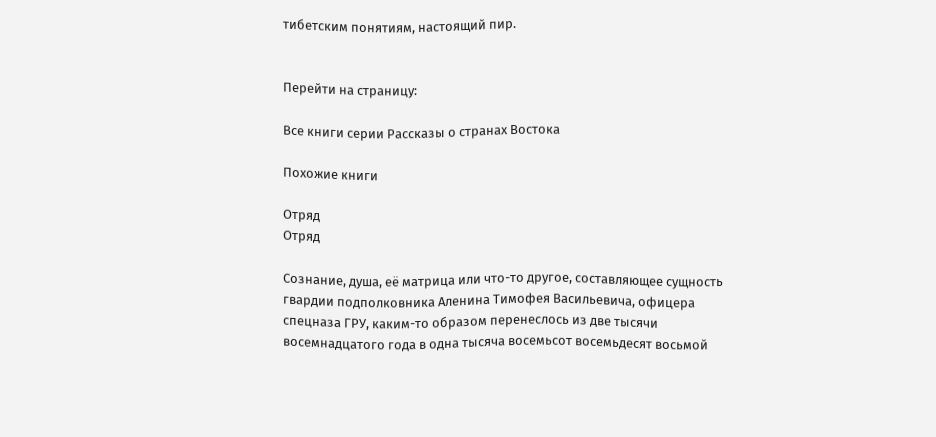тибетским понятиям, настоящий пир.


Перейти на страницу:

Все книги серии Рассказы о странах Востока

Похожие книги

Отряд
Отряд

Сознание, душа, её матрица или что-то другое, составляющее сущность гвардии подполковника Аленина Тимофея Васильевича, офицера спецназа ГРУ, каким-то образом перенеслось из две тысячи восемнадцатого года в одна тысяча восемьсот восемьдесят восьмой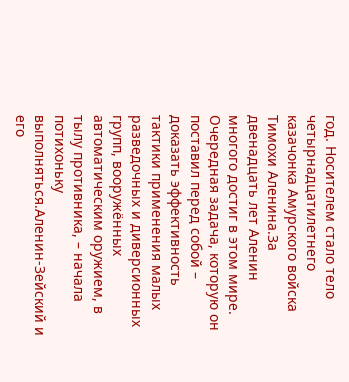год. Носителем стало тело четырнадцатилетнего казачонка Амурского войска Тимохи Аленина.За двенадцать лет Аленин многого достиг в этом мире. Очередная задача, которую он поставил перед собой – доказать эффективность тактики применения малых разведочных и диверсионных групп, вооружённых автоматическим оружием, в тылу противника, – начала потихоньку выполняться.Аленин-Зейский и его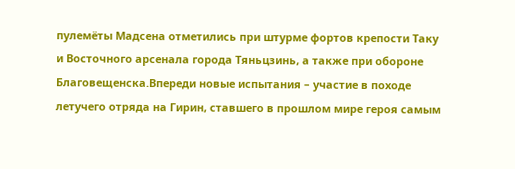пулемёты Мадсена отметились при штурме фортов крепости Таку и Восточного арсенала города Тяньцзинь, а также при обороне Благовещенска.Впереди новые испытания – участие в походе летучего отряда на Гирин, ставшего в прошлом мире героя самым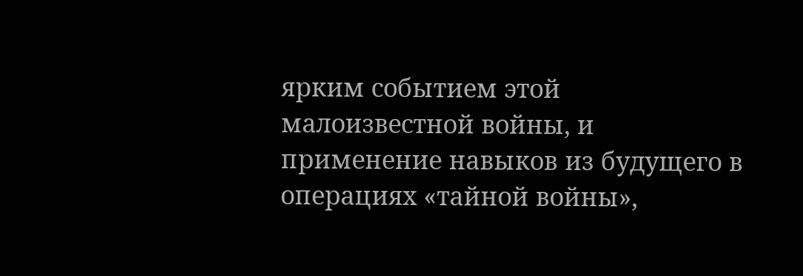ярким событием этой малоизвестной войны, и применение навыков из будущего в операциях «тайной войны»,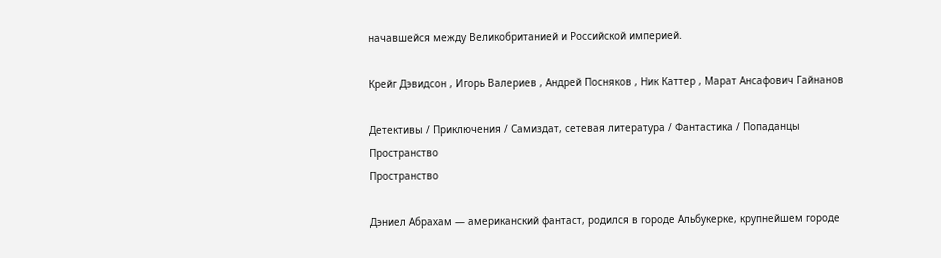начавшейся между Великобританией и Российской империей.

Крейг Дэвидсон , Игорь Валериев , Андрей Посняков , Ник Каттер , Марат Ансафович Гайнанов

Детективы / Приключения / Самиздат, сетевая литература / Фантастика / Попаданцы
Пространство
Пространство

Дэниел Абрахам — американский фантаст, родился в городе Альбукерке, крупнейшем городе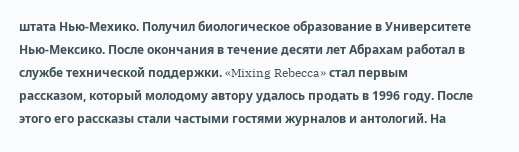штата Нью-Мехико. Получил биологическое образование в Университете Нью-Мексико. После окончания в течение десяти лет Абрахам работал в службе технической поддержки. «Mixing Rebecca» стал первым рассказом, который молодому автору удалось продать в 1996 году. После этого его рассказы стали частыми гостями журналов и антологий. На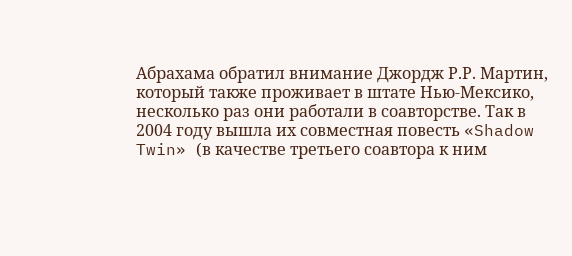Абрахама обратил внимание Джордж Р.Р. Мартин, который также проживает в штате Нью-Мексико, несколько раз они работали в соавторстве. Так в 2004 году вышла их совместная повесть «Shadow Twin» (в качестве третьего соавтора к ним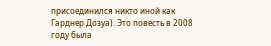присоединился никто иной как Гарднер Дозуа). Это повесть в 2008 году была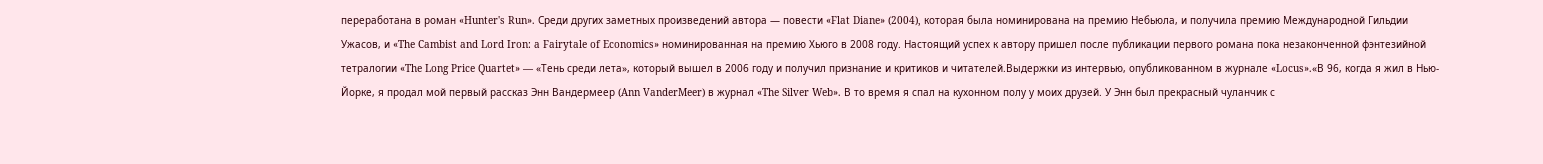переработана в роман «Hunter's Run». Среди других заметных произведений автора — повести «Flat Diane» (2004), которая была номинирована на премию Небьюла, и получила премию Международной Гильдии Ужасов, и «The Cambist and Lord Iron: a Fairytale of Economics» номинированная на премию Хьюго в 2008 году. Настоящий успех к автору пришел после публикации первого романа пока незаконченной фэнтезийной тетралогии «The Long Price Quartet» — «Тень среди лета», который вышел в 2006 году и получил признание и критиков и читателей.Выдержки из интервью, опубликованном в журнале «Locus».«В 96, когда я жил в Нью-Йорке, я продал мой первый рассказ Энн Вандермеер (Ann VanderMeer) в журнал «The Silver Web». В то время я спал на кухонном полу у моих друзей. У Энн был прекрасный чуланчик с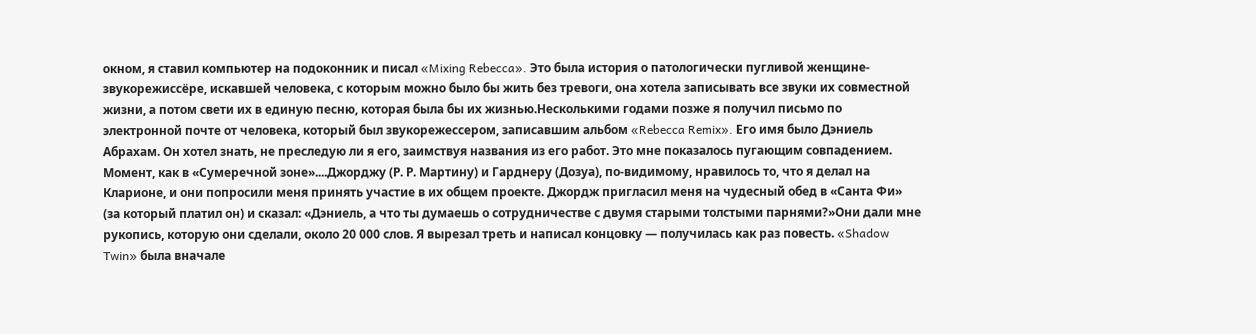окном, я ставил компьютер на подоконник и писал «Mixing Rebecca». Это была история о патологически пугливой женщине-звукорежиссёре, искавшей человека, с которым можно было бы жить без тревоги, она хотела записывать все звуки их совместной жизни, а потом свети их в единую песню, которая была бы их жизнью.Несколькими годами позже я получил письмо по электронной почте от человека, который был звукорежессером, записавшим альбом «Rebecca Remix». Его имя было Дэниель Абрахам. Он хотел знать, не преследую ли я его, заимствуя названия из его работ. Это мне показалось пугающим совпадением. Момент, как в «Сумеречной зоне»....Джорджу (Р. Р. Мартину) и Гарднеру (Дозуа), по-видимому, нравилось то, что я делал на Кларионе, и они попросили меня принять участие в их общем проекте. Джордж пригласил меня на чудесный обед в «Санта Фи» (за который платил он) и сказал: «Дэниель, а что ты думаешь о сотрудничестве с двумя старыми толстыми парнями?»Они дали мне рукопись, которую они сделали, около 20 000 слов. Я вырезал треть и написал концовку — получилась как раз повесть. «Shadow Twin» была вначале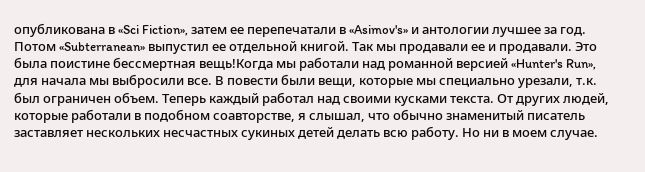опубликована в «Sci Fiction», затем ее перепечатали в «Asimov's» и антологии лучшее за год. Потом «Subterranean» выпустил ее отдельной книгой. Так мы продавали ее и продавали. Это была поистине бессмертная вещь!Когда мы работали над романной версией «Hunter's Run», для начала мы выбросили все. В повести были вещи, которые мы специально урезали, т.к. был ограничен объем. Теперь каждый работал над своими кусками текста. От других людей, которые работали в подобном соавторстве, я слышал, что обычно знаменитый писатель заставляет нескольких несчастных сукиных детей делать всю работу. Но ни в моем случае.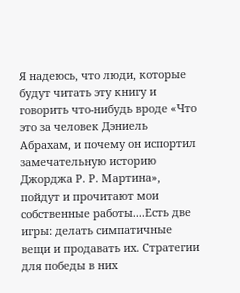Я надеюсь, что люди, которые будут читать эту книгу и говорить что-нибудь вроде «Что это за человек Дэниель Абрахам, и почему он испортил замечательную историю Джорджа Р. Р. Мартина», пойдут и прочитают мои собственные работы....Есть две игры: делать симпатичные вещи и продавать их. Стратегии для победы в них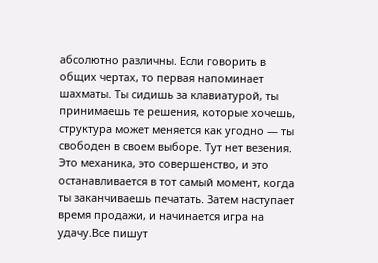абсолютно различны. Если говорить в общих чертах, то первая напоминает шахматы. Ты сидишь за клавиатурой, ты принимаешь те решения, которые хочешь, структура может меняется как угодно — ты свободен в своем выборе. Тут нет везения. Это механика, это совершенство, и это останавливается в тот самый момент, когда ты заканчиваешь печатать. Затем наступает время продажи, и начинается игра на удачу.Все пишут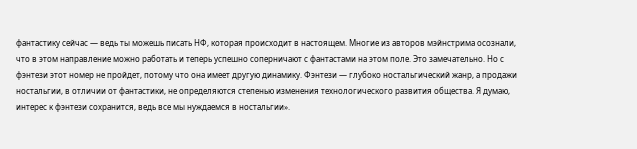фантастику сейчас — ведь ты можешь писать НФ, которая происходит в настоящем. Многие из авторов мэйнстрима осознали, что в этом направление можно работать и теперь успешно соперничают с фантастами на этом поле. Это замечательно. Но с фэнтези этот номер не пройдет, потому что она имеет другую динамику. Фэнтези — глубоко ностальгический жанр, а продажи ностальгии, в отличии от фантастики, не определяются степенью изменения технологического развития общества. Я думаю, интерес к фэнтези сохранится, ведь все мы нуждаемся в ностальгии».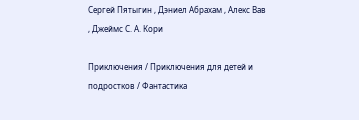Сергей Пятыгин , Дэниел Абрахам , Алекс Вав , Джеймс С. А. Кори

Приключения / Приключения для детей и подростков / Фантастика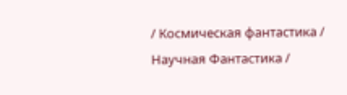/ Космическая фантастика / Научная Фантастика /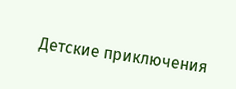Детские приключения